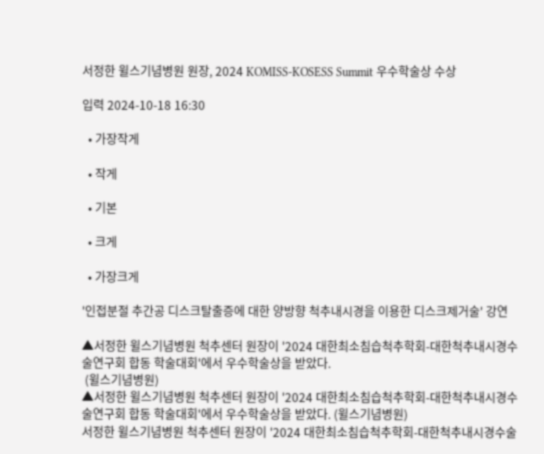서정한 윌스기념병원 원장, 2024 KOMISS-KOSESS Summit 우수학술상 수상

입력 2024-10-18 16:30

  • 가장작게

  • 작게

  • 기본

  • 크게

  • 가장크게

'인접분절 추간공 디스크탈출증에 대한 양방향 척추내시경을 이용한 디스크제거술' 강연

▲서정한 윌스기념병원 척추센터 원장이 '2024 대한최소침습척추학회-대한척추내시경수술연구회 합동 학술대회'에서 우수학술상을 받았다.
 (윌스기념병원)
▲서정한 윌스기념병원 척추센터 원장이 '2024 대한최소침습척추학회-대한척추내시경수술연구회 합동 학술대회'에서 우수학술상을 받았다. (윌스기념병원)
서정한 윌스기념병원 척추센터 원장이 '2024 대한최소침습척추학회-대한척추내시경수술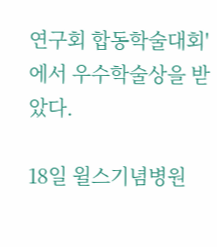연구회 합동학술대회'에서 우수학술상을 받았다.

18일 윌스기념병원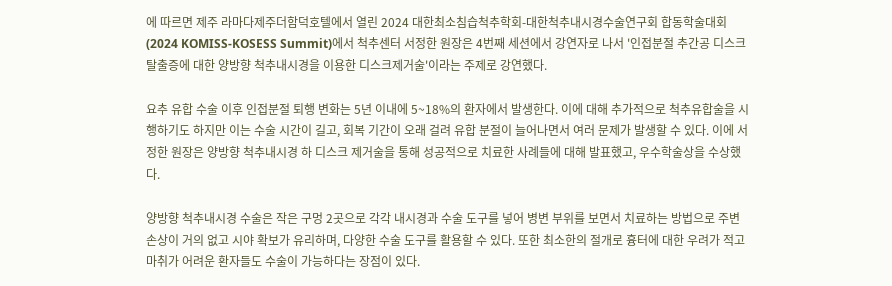에 따르면 제주 라마다제주더함덕호텔에서 열린 2024 대한최소침습척추학회-대한척추내시경수술연구회 합동학술대회(2024 KOMISS-KOSESS Summit)에서 척추센터 서정한 원장은 4번째 세션에서 강연자로 나서 '인접분절 추간공 디스크탈출증에 대한 양방향 척추내시경을 이용한 디스크제거술'이라는 주제로 강연했다.

요추 유합 수술 이후 인접분절 퇴행 변화는 5년 이내에 5~18%의 환자에서 발생한다. 이에 대해 추가적으로 척추유합술을 시행하기도 하지만 이는 수술 시간이 길고, 회복 기간이 오래 걸려 유합 분절이 늘어나면서 여러 문제가 발생할 수 있다. 이에 서정한 원장은 양방향 척추내시경 하 디스크 제거술을 통해 성공적으로 치료한 사례들에 대해 발표했고, 우수학술상을 수상했다.

양방향 척추내시경 수술은 작은 구멍 2곳으로 각각 내시경과 수술 도구를 넣어 병변 부위를 보면서 치료하는 방법으로 주변 손상이 거의 없고 시야 확보가 유리하며, 다양한 수술 도구를 활용할 수 있다. 또한 최소한의 절개로 흉터에 대한 우려가 적고 마취가 어려운 환자들도 수술이 가능하다는 장점이 있다.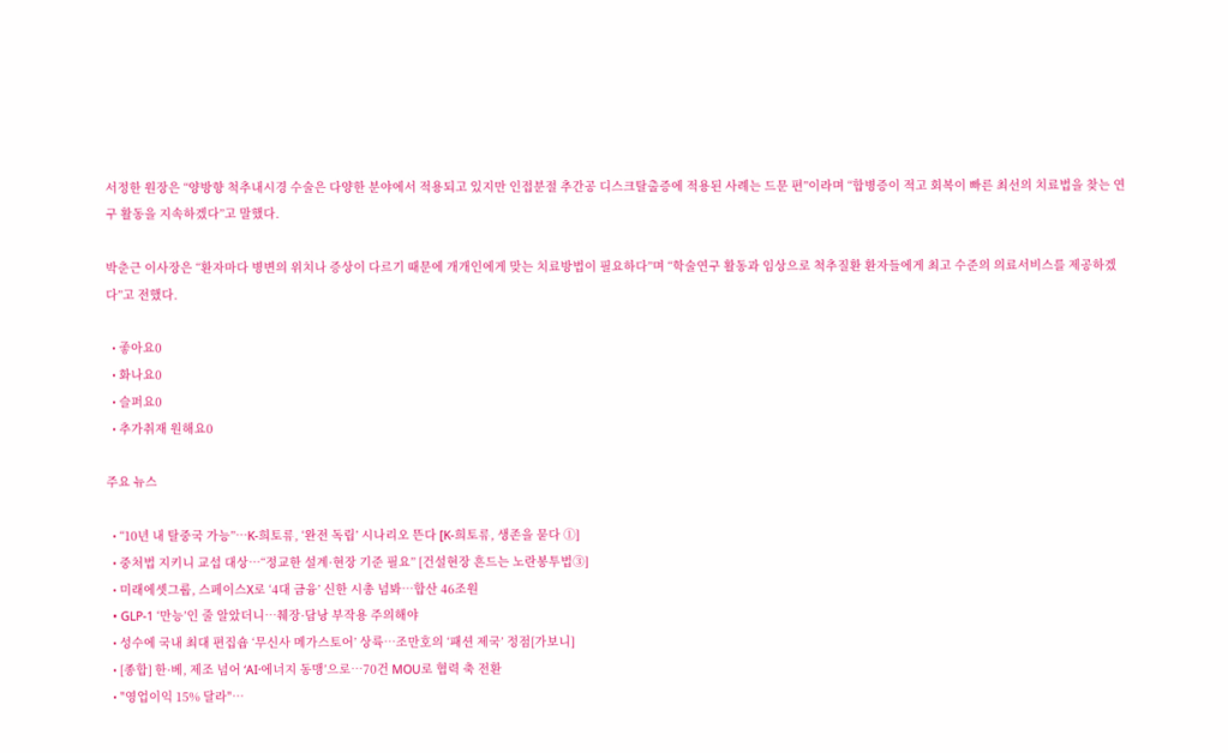서정한 원장은 “양방향 척추내시경 수술은 다양한 분야에서 적용되고 있지만 인접분절 추간공 디스크탈출증에 적용된 사례는 드문 편”이라며 “합병증이 적고 회복이 빠른 최선의 치료법을 찾는 연구 활동을 지속하겠다”고 말했다.

박춘근 이사장은 “환자마다 병변의 위치나 증상이 다르기 때문에 개개인에게 맞는 치료방법이 필요하다”며 “학술연구 활동과 임상으로 척추질환 환자들에게 최고 수준의 의료서비스를 제공하겠다”고 전했다.

  • 좋아요0
  • 화나요0
  • 슬퍼요0
  • 추가취재 원해요0

주요 뉴스

  • “10년 내 탈중국 가능”…K-희토류, ‘완전 독립’ 시나리오 뜬다 [K-희토류, 생존을 묻다 ①]
  • 중처법 지키니 교섭 대상⋯“정교한 설계·현장 기준 필요” [건설현장 흔드는 노란봉투법③]
  • 미래에셋그룹, 스페이스X로 ‘4대 금융’ 신한 시총 넘봐⋯합산 46조원
  • GLP-1 ‘만능’인 줄 알았더니…췌장·담낭 부작용 주의해야
  • 성수에 국내 최대 편집숍 ‘무신사 메가스토어’ 상륙…조만호의 ‘패션 제국’ 정점[가보니]
  • [종합] 한·베, 제조 넘어 ‘AI·에너지 동맹’으로…70건 MOU로 협력 축 전환
  • "영업이익 15% 달라"…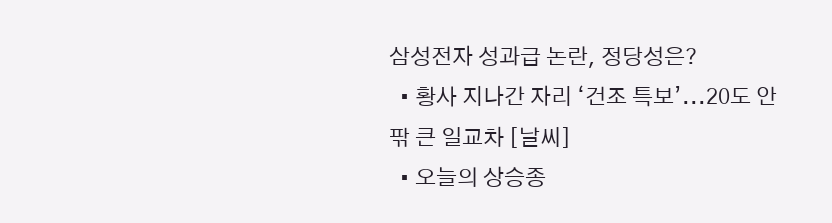삼성전자 성과급 논란, 정당성은?
  • 황사 지나간 자리 ‘건조 특보’...20도 안팎 큰 일교차 [날씨]
  • 오늘의 상승종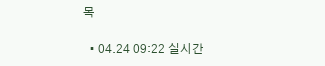목

  • 04.24 09:22 실시간